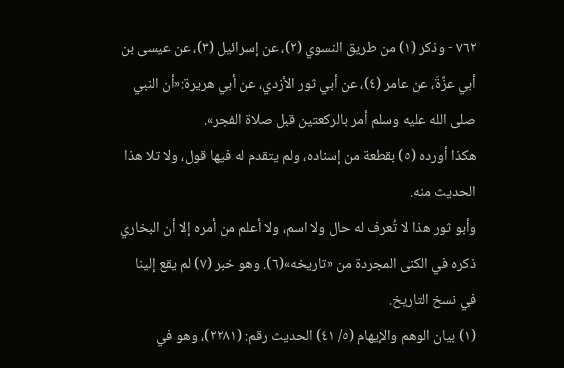٧٦٢ - وذكر (١) من طريق النسوي (٢)، عن إسرائيل (٣)، عن عيسى بن أبي عزَّةَ، عن عامر (٤)، عن أبي ثور الأزدي، عن أبي هريرة:«أن النبي صلى الله عليه وسلم أمر بالركعتين قبل صلاة الفجر».
هكذا أورده (٥) بقطعة من إسناده، ولم يتقدم له فيها قول، ولا تلا هذا الحديث منه.
وأبو ثور هذا لا تُعرف له حال ولا اسم، ولا أعلم من أمره إلا أن البخاري ذكره في الكنى المجردة من «تاريخه»(٦). وهو خبر (٧) لم يقع إلينا في نسخ التاريخ.
(١) بيان الوهم والإيهام (٥/ ٤١) الحديث رقم: (٢٢٨١)، وهو في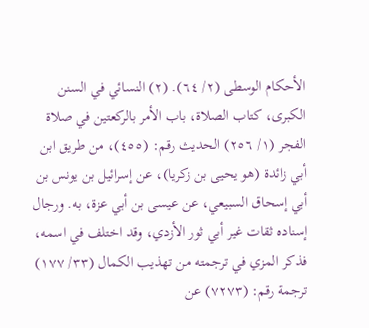الأحكام الوسطى (٢/ ٦٤). (٢) النسائي في السنن الكبرى، كتاب الصلاة، باب الأمر بالركعتين في صلاة الفجر (١/ ٢٥٦) الحديث رقم: (٤٥٥)، من طريق ابن أبي زائدة (هو يحيى بن زكريا)، عن إسرائيل بن يونس بن أبي إسحاق السبيعي، عن عيسى بن أبي عزة، به. ورجال إسناده ثقات غير أبي ثور الأزدي، وقد اختلف في اسمه، فذكر المزي في ترجمته من تهذيب الكمال (٣٣/ ١٧٧) ترجمة رقم: (٧٢٧٣) عن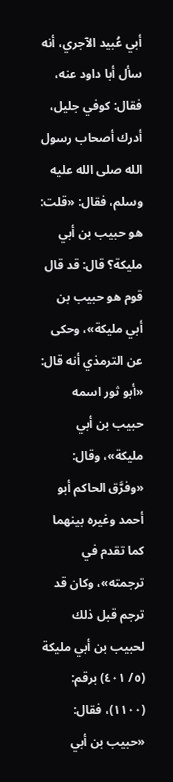أبي عُبيد الآجري، أنه سأل أبا داود عنه، فقال: كوفي جليل، أدرك أصحاب رسول الله صلى الله عليه وسلم، فقال: «قلت: هو حبيب بن أبي مليكة؟ قال: قد قال قوم هو حبيب بن أبي مليكة»، وحكى عن الترمذي أنه قال: «أبو ثور اسمه حبيب بن أبي مليكة»، وقال: «وفرَّق الحاكم أبو أحمد وغيره بينهما كما تقدم في ترجمته»، وكان قد ترجم قبل ذلك لحبيب بن أبي مليكة (٥/ ٤٠١) برقم: (١١٠٠)، فقال: «حبيب بن أبي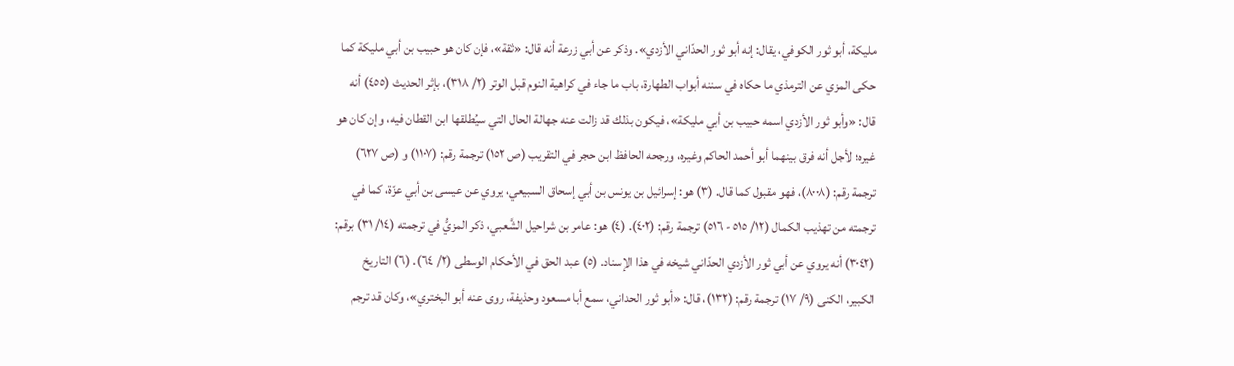مليكة، أبو ثور الكوفي، يقال: إنه أبو ثور الحدّاني الأزدي». وذكر عن أبي زرعة أنه قال: «ثقة»، فإن كان هو حبيب بن أبي مليكة كما حكى المزي عن الترمذي ما حكاه في سننه أبواب الطهارة، باب ما جاء في كراهية النوم قبل الوتر (٢/ ٣١٨)، بإثر الحديث (٤٥٥) أنه قال: «وأبو ثور الأزدي اسمه حبيب بن أبي مليكة»، فيكون بذلك قد زالت عنه جهالة الحال التي سيُطلقها ابن القطان فيه، وإن كان هو غيره؛ لأجل أنه فرق بينهما أبو أحمد الحاكم وغيره، ورجحه الحافظ ابن حجر في التقريب (ص ١٥٢) ترجمة رقم: (١١٠٧) و (ص ٦٢٧) ترجمة رقم: (٨٠٠٨)، فهو مقبول كما قال. (٣) هو: إسرائيل بن يونس بن أبي إسحاق السبيعي، يروي عن عيسى بن أبي عزّة، كما في ترجمته من تهذيب الكمال (١٢/ ٥١٥ - ٥١٦) ترجمة رقم: (٤٠٢). (٤) هو: عامر بن شراحيل الشَّعبي، ذكر المزيُّ في ترجمته (١٤/ ٣١) برقم: (٣٠٤٢) أنه يروي عن أبي ثور الأزدي الحدّاني شيخه في هذا الإسناد. (٥) عبد الحق في الأحكام الوسطى (٢/ ٦٤). (٦) التاريخ الكبير، الكنى (٩/ ١٧) ترجمة رقم: (١٣٢)، قال: «أبو ثور الحداني، سمع أبا مسعود وحذيفة، روى عنه أبو البختري»، وكان قد ترجم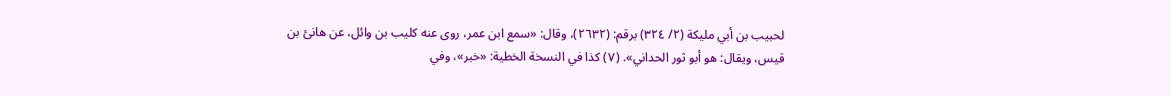لحبيب بن أبي مليكة (٢/ ٣٢٤) برقم: (٢٦٣٢)، وقال: «سمع ابن عمر، روى عنه كليب بن وائل، عن هانئ بن قيس، ويقال: هو أبو ثور الحداني». (٧) كذا في النسخة الخطية: «خبر»، وفي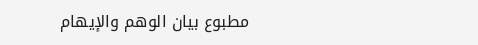مطبوع بيان الوهم والإيهام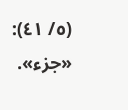(٥/ ٤١): «جزء».